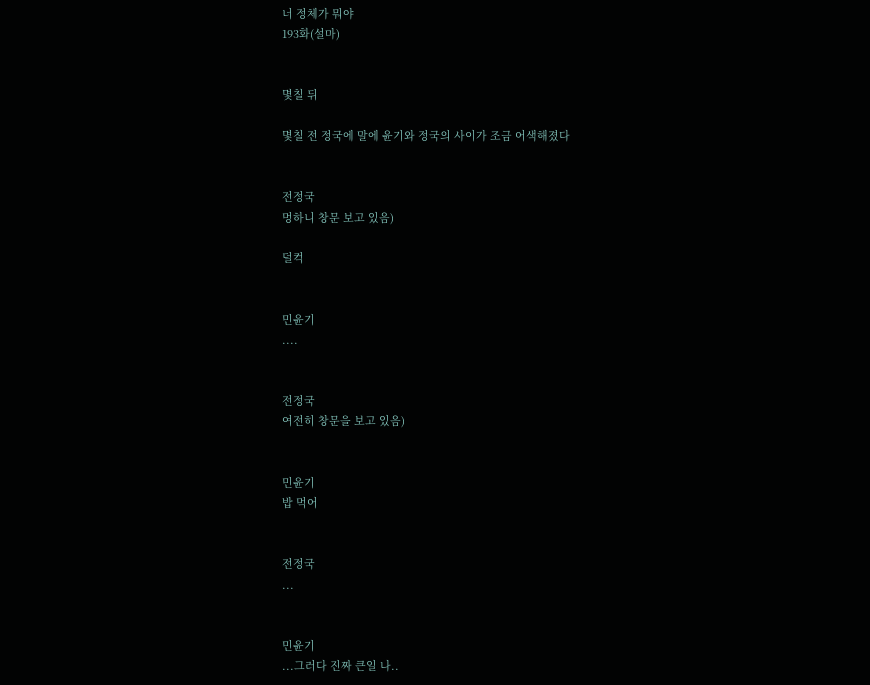너 정체가 뭐야
193화(설마)


몇칠 뒤

몇칠 전 정국에 말에 윤기와 정국의 사이가 조금 어색해졌다


전정국
멍하니 창문 보고 있음)

덜컥


민윤기
....


전정국
여전히 창문을 보고 있음)


민윤기
밥 먹어


전정국
...


민윤기
...그러다 진짜 큰일 나..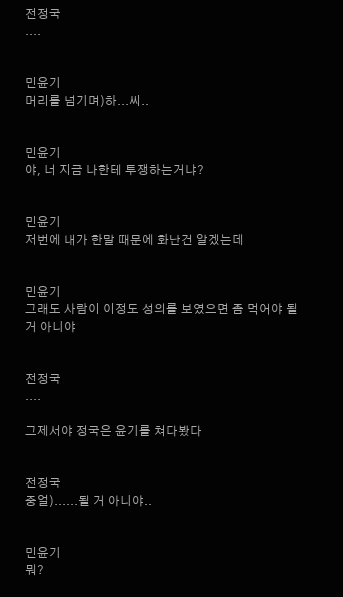전정국
....


민윤기
머리를 넘기며)하...씨..


민윤기
야, 너 지금 나한테 투쟁하는거냐?


민윤기
저번에 내가 한말 때문에 화난건 알겠는데


민윤기
그래도 사람이 이정도 성의를 보였으면 좀 먹어야 될 거 아니야


전정국
....

그제서야 정국은 윤기를 쳐다봤다


전정국
중얼)......될 거 아니야..


민윤기
뭐?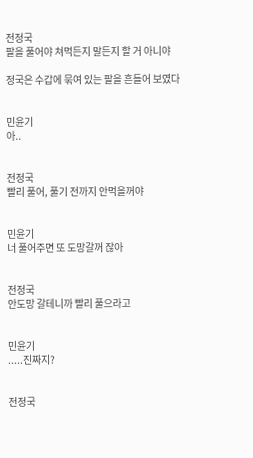전정국
팔을 풀어야 쳐먹든지 말든지 할 거 아니야

정국은 수갑에 묶여 있는 팔을 흔들어 보였다


민윤기
아..


전정국
빨리 풀어, 풀기 전까지 안먹을꺼야


민윤기
너 풀어주면 또 도망갈꺼 잖아


전정국
안도망 갈테니까 빨리 풀으라고


민윤기
.....진짜지?


전정국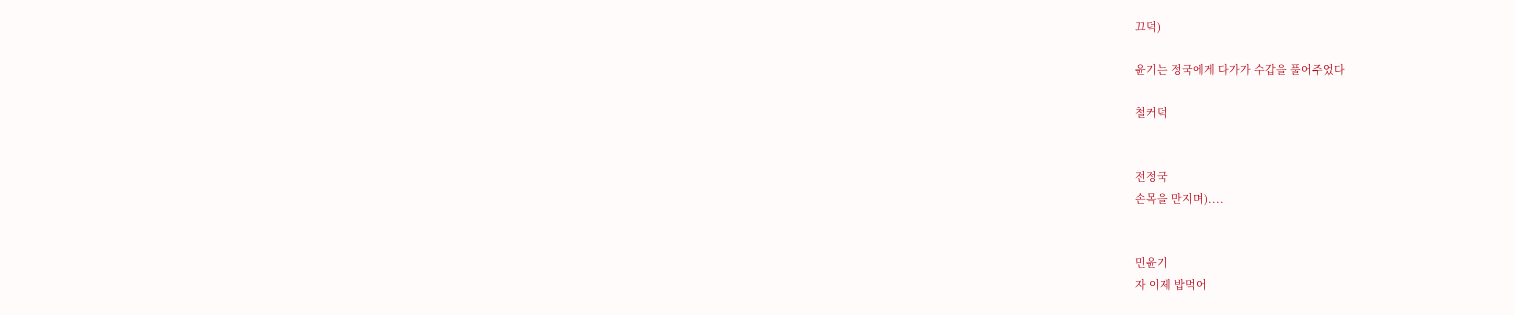끄덕)

윤기는 정국에게 다가가 수갑을 풀어주었다

철커덕


전정국
손목을 만지며)....


민윤기
자 이제 밥먹어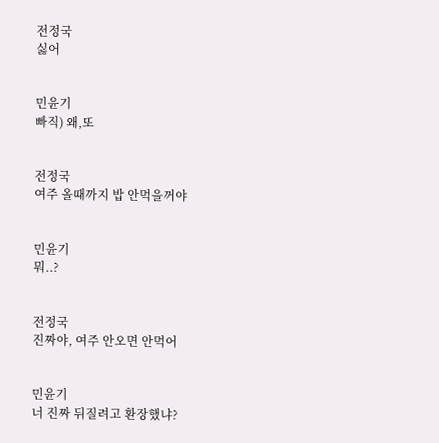전정국
싫어


민윤기
빠직) 왜,또


전정국
여주 올때까지 밥 안먹을꺼야


민윤기
뭐..?


전정국
진짜야, 여주 안오면 안먹어


민윤기
너 진짜 뒤질려고 환장했냐?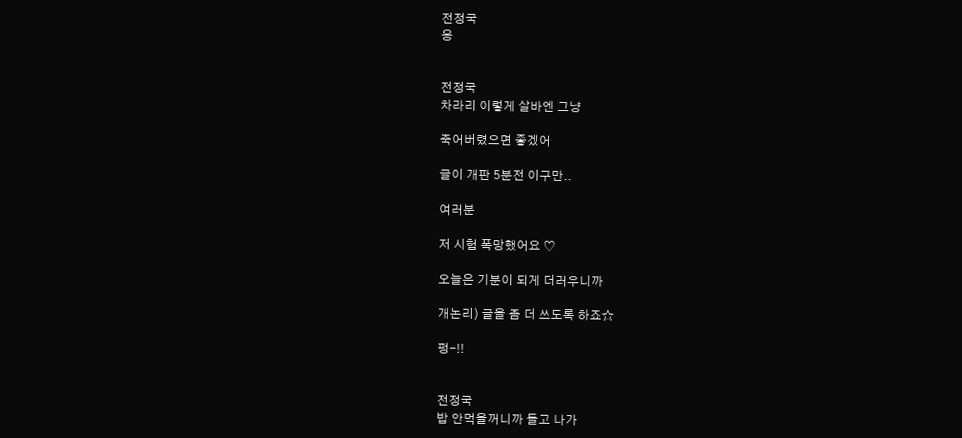전정국
응


전정국
차라리 이렇게 살바엔 그냥

죽어버렸으면 좋겠어

글이 개판 5분전 이구만..

여러분

저 시험 폭망했어요 ♡

오늘은 기분이 되게 더러우니까

개논리) 글을 좀 더 쓰도록 하죠☆

펑-!!


전정국
밥 안먹을꺼니까 들고 나가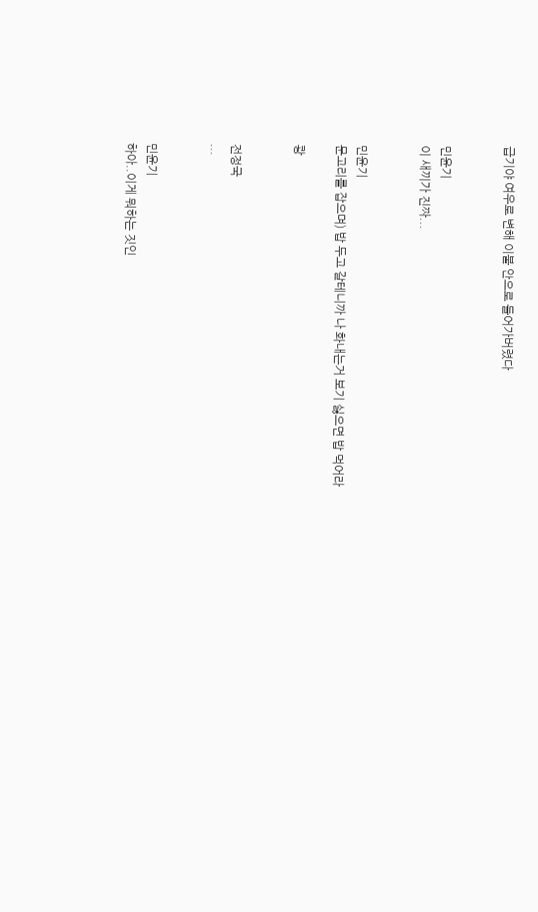급기야 여우로 변해 이불 안으로 들어가버렸다


민윤기
이 새끼가 진짜...


민윤기
문고리를 잡으며) 밥 두고 갈테니까 나 화내는거 보기 싫으면 밥 먹어라

쾅


전정국
...


민윤기
하아..이게 뭐하는 짓인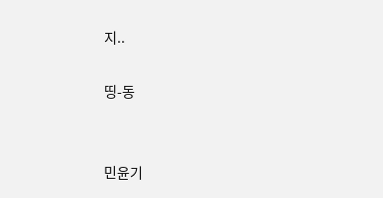지..

띵-동


민윤기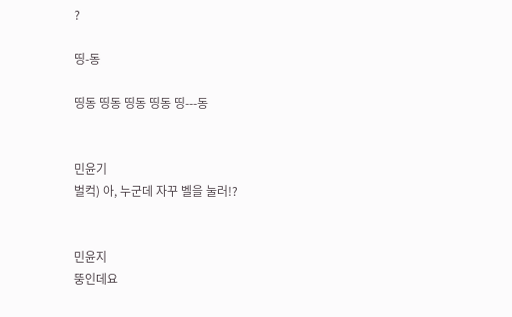?

띵-동

띵동 띵동 띵동 띵동 띵---동


민윤기
벌컥) 아, 누군데 자꾸 벨을 눌러!?


민윤지
뚱인데요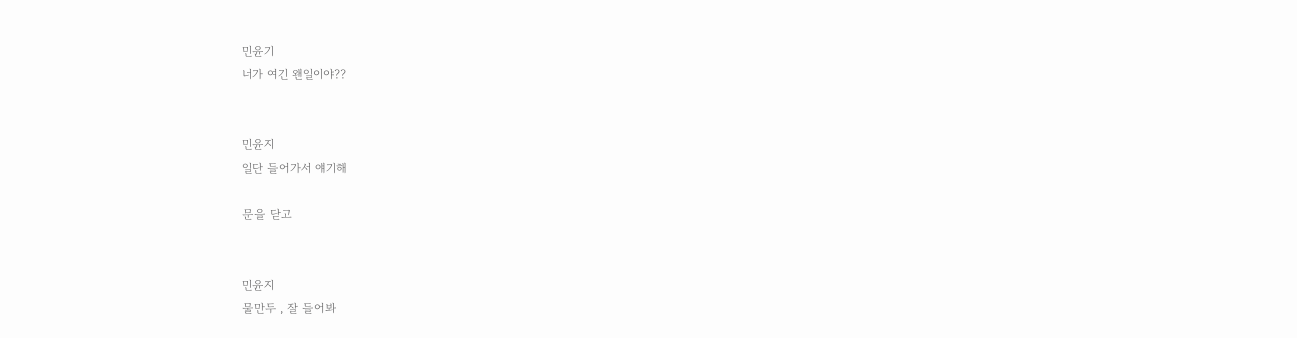민윤기
너가 여긴 왠일이야??


민윤지
일단 들어가서 얘기해

문을 닫고


민윤지
물만두 , 잘 들어봐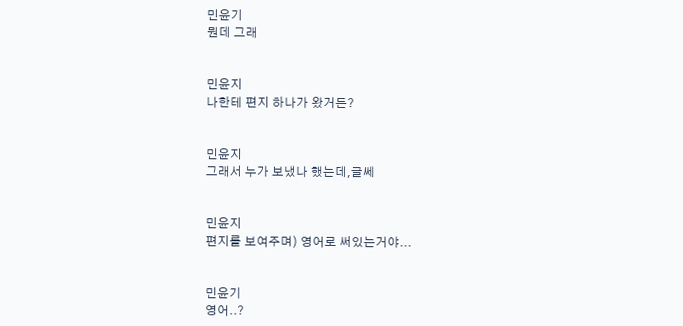민윤기
뭔데 그래


민윤지
나한테 편지 하나가 왔거든?


민윤지
그래서 누가 보냈나 했는데,글쎄


민윤지
편지를 보여주며) 영어로 써있는거야...


민윤기
영어..?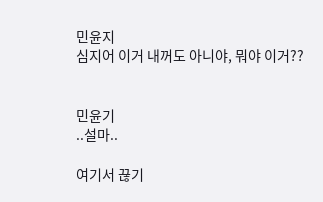민윤지
심지어 이거 내꺼도 아니야, 뭐야 이거??


민윤기
..설마..

여기서 끊기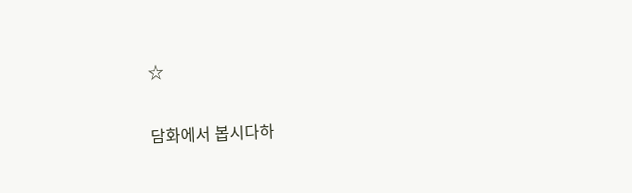☆

담화에서 봅시다하